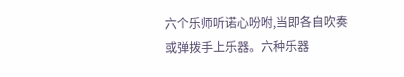六个乐师听诺心吩咐,当即各自吹奏或弹拨手上乐器。六种乐器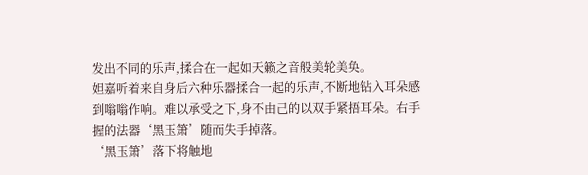发出不同的乐声,揉合在一起如天籁之音般美轮美奂。
妲嘉听着来自身后六种乐器揉合一起的乐声,不断地钻入耳朵感到嗡嗡作响。难以承受之下,身不由己的以双手紧捂耳朵。右手握的法器‘黑玉箫’随而失手掉落。
‘黑玉箫’落下将触地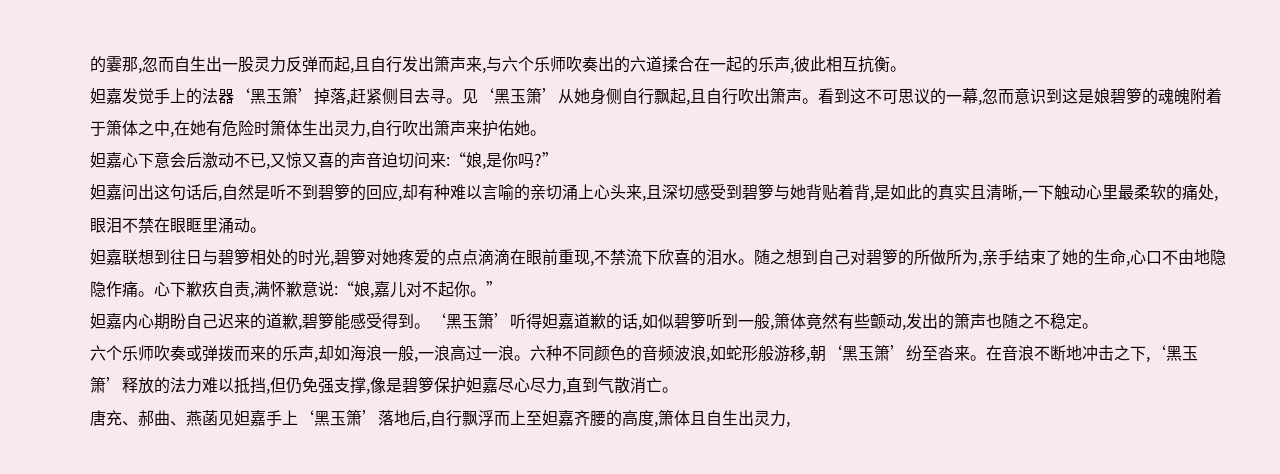的霎那,忽而自生出一股灵力反弹而起,且自行发出箫声来,与六个乐师吹奏出的六道揉合在一起的乐声,彼此相互抗衡。
妲嘉发觉手上的法器‘黑玉箫’掉落,赶紧侧目去寻。见‘黑玉箫’从她身侧自行飘起,且自行吹出箫声。看到这不可思议的一幕,忽而意识到这是娘碧箩的魂魄附着于箫体之中,在她有危险时箫体生出灵力,自行吹出箫声来护佑她。
妲嘉心下意会后激动不已,又惊又喜的声音迫切问来:“娘,是你吗?”
妲嘉问出这句话后,自然是听不到碧箩的回应,却有种难以言喻的亲切涌上心头来,且深切感受到碧箩与她背贴着背,是如此的真实且清晰,一下触动心里最柔软的痛处,眼泪不禁在眼眶里涌动。
妲嘉联想到往日与碧箩相处的时光,碧箩对她疼爱的点点滴滴在眼前重现,不禁流下欣喜的泪水。随之想到自己对碧箩的所做所为,亲手结束了她的生命,心口不由地隐隐作痛。心下歉疚自责,满怀歉意说:“娘,嘉儿对不起你。”
妲嘉内心期盼自己迟来的道歉,碧箩能感受得到。‘黑玉箫’听得妲嘉道歉的话,如似碧箩听到一般,箫体竟然有些颤动,发出的箫声也随之不稳定。
六个乐师吹奏或弹拨而来的乐声,却如海浪一般,一浪高过一浪。六种不同颜色的音频波浪,如蛇形般游移,朝‘黑玉箫’纷至沓来。在音浪不断地冲击之下,‘黑玉箫’释放的法力难以抵挡,但仍免强支撑,像是碧箩保护妲嘉尽心尽力,直到气散消亡。
唐充、郝曲、燕菡见妲嘉手上‘黑玉箫’落地后,自行飘浮而上至妲嘉齐腰的高度,箫体且自生出灵力,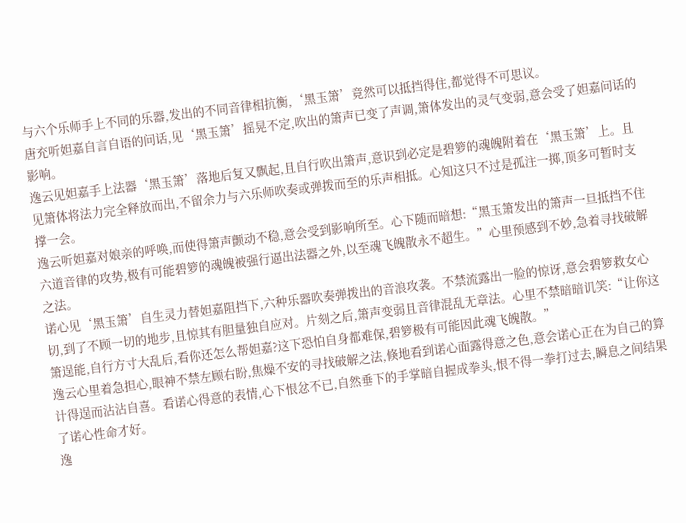与六个乐师手上不同的乐器,发出的不同音律相抗衡,‘黑玉箫’竟然可以抵挡得住,都觉得不可思议。
唐充听妲嘉自言自语的问话,见‘黑玉箫’摇晃不定,吹出的箫声已变了声调,箫体发出的灵气变弱,意会受了妲嘉问话的影响。
逸云见妲嘉手上法器‘黑玉箫’落地后复又飘起,且自行吹出箫声,意识到必定是碧箩的魂魄附着在‘黑玉箫’上。且见箫体将法力完全释放而出,不留余力与六乐师吹奏或弹拨而至的乐声相抵。心知这只不过是孤注一掷,顶多可暂时支撑一会。
逸云听妲嘉对娘亲的呼唤,而使得箫声颤动不稳,意会受到影响所至。心下随而暗想:“黑玉箫发出的箫声一旦抵挡不住六道音律的攻势,极有可能碧箩的魂魄被强行逼出法器之外,以至魂飞魄散永不超生。”心里预感到不妙,急着寻找破解之法。
诺心见‘黑玉箫’自生灵力替妲嘉阻挡下,六种乐器吹奏弹拨出的音浪攻袭。不禁流露出一脸的惊讶,意会碧箩救女心切,到了不顾一切的地步,且惊其有胆量独自应对。片刻之后,箫声变弱且音律混乱无章法。心里不禁暗暗讥笑:“让你这箫逞能,自行方寸大乱后,看你还怎么帮妲嘉?这下恐怕自身都难保,碧箩极有可能因此魂飞魄散。”
逸云心里着急担心,眼神不禁左顾右盼,焦燥不安的寻找破解之法,倏地看到诺心面露得意之色,意会诺心正在为自己的算计得逞而沾沾自喜。看诺心得意的表情,心下恨忿不已,自然垂下的手掌暗自握成拳头,恨不得一拳打过去,瞬息之间结果了诺心性命才好。
逸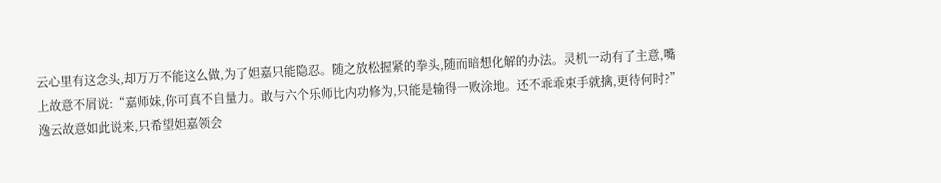云心里有这念头,却万万不能这么做,为了妲嘉只能隐忍。随之放松握紧的拳头,随而暗想化解的办法。灵机一动有了主意,嘴上故意不屑说:“嘉师妹,你可真不自量力。敢与六个乐师比内功修为,只能是输得一败涂地。还不乖乖束手就擒,更待何时?”
逸云故意如此说来,只希望妲嘉领会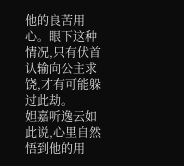他的良苦用心。眼下这种情况,只有伏首认输向公主求饶,才有可能躲过此劫。
妲嘉听逸云如此说,心里自然悟到他的用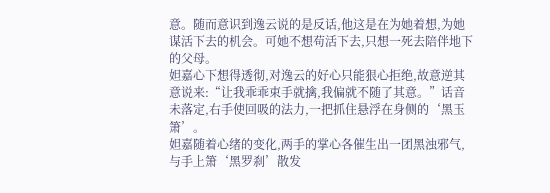意。随而意识到逸云说的是反话,他这是在为她着想,为她谋活下去的机会。可她不想苟活下去,只想一死去陪伴地下的父母。
妲嘉心下想得透彻,对逸云的好心只能狠心拒绝,故意逆其意说来:“让我乖乖束手就擒,我偏就不随了其意。”话音未落定,右手使回吸的法力,一把抓住悬浮在身侧的‘黑玉箫’。
妲嘉随着心绪的变化,两手的掌心各催生出一团黑浊邪气,与手上箫‘黑罗刹’散发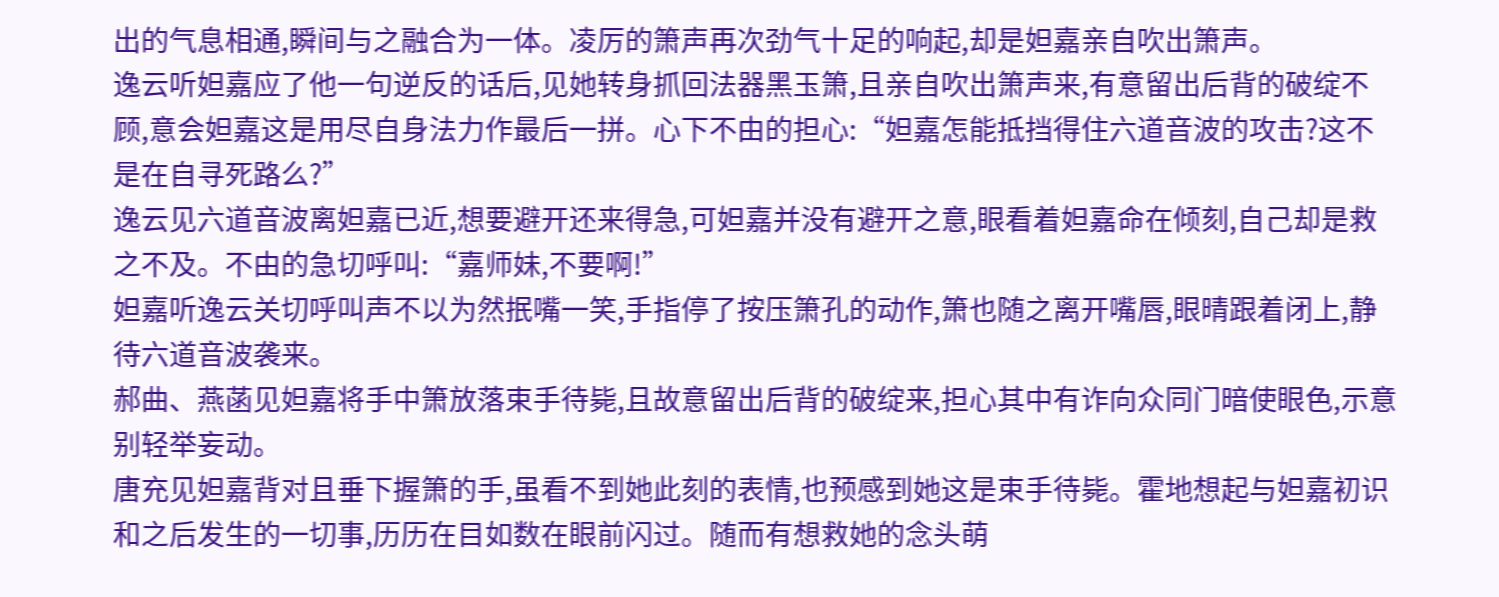出的气息相通,瞬间与之融合为一体。凌厉的箫声再次劲气十足的响起,却是妲嘉亲自吹出箫声。
逸云听妲嘉应了他一句逆反的话后,见她转身抓回法器黑玉箫,且亲自吹出箫声来,有意留出后背的破绽不顾,意会妲嘉这是用尽自身法力作最后一拼。心下不由的担心:“妲嘉怎能抵挡得住六道音波的攻击?这不是在自寻死路么?”
逸云见六道音波离妲嘉已近,想要避开还来得急,可妲嘉并没有避开之意,眼看着妲嘉命在倾刻,自己却是救之不及。不由的急切呼叫:“嘉师妹,不要啊!”
妲嘉听逸云关切呼叫声不以为然抿嘴一笑,手指停了按压箫孔的动作,箫也随之离开嘴唇,眼晴跟着闭上,静待六道音波袭来。
郝曲、燕菡见妲嘉将手中箫放落束手待毙,且故意留出后背的破绽来,担心其中有诈向众同门暗使眼色,示意别轻举妄动。
唐充见妲嘉背对且垂下握箫的手,虽看不到她此刻的表情,也预感到她这是束手待毙。霍地想起与妲嘉初识和之后发生的一切事,历历在目如数在眼前闪过。随而有想救她的念头萌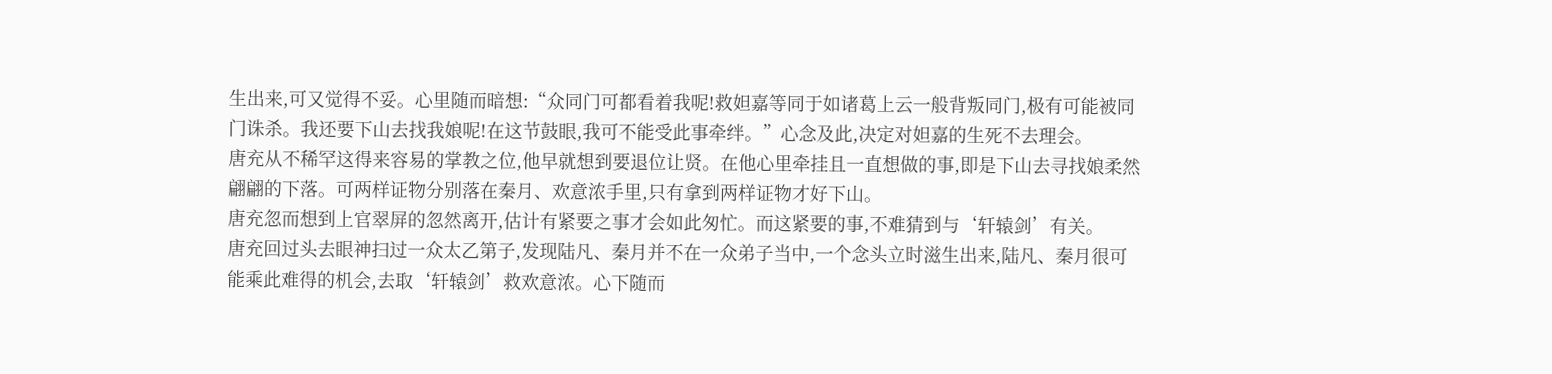生出来,可又觉得不妥。心里随而暗想:“众同门可都看着我呢!救妲嘉等同于如诸葛上云一般背叛同门,极有可能被同门诛杀。我还要下山去找我娘呢!在这节鼓眼,我可不能受此事牵绊。”心念及此,决定对妲嘉的生死不去理会。
唐充从不稀罕这得来容易的掌教之位,他早就想到要退位让贤。在他心里牵挂且一直想做的事,即是下山去寻找娘柔然翩翩的下落。可两样证物分别落在秦月、欢意浓手里,只有拿到两样证物才好下山。
唐充忽而想到上官翠屏的忽然离开,估计有紧要之事才会如此匆忙。而这紧要的事,不难猜到与‘轩辕剑’有关。
唐充回过头去眼神扫过一众太乙第子,发现陆凡、秦月并不在一众弟子当中,一个念头立时滋生出来,陆凡、秦月很可能乘此难得的机会,去取‘轩辕剑’救欢意浓。心下随而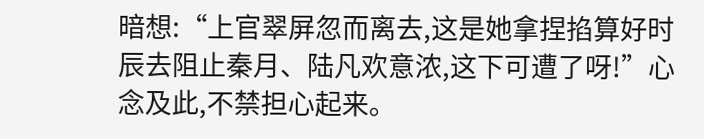暗想:“上官翠屏忽而离去,这是她拿捏掐算好时辰去阻止秦月、陆凡欢意浓,这下可遭了呀!”心念及此,不禁担心起来。